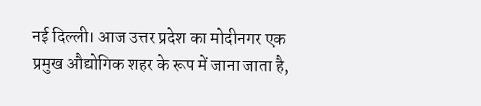नई दिल्ली। आज उत्तर प्रदेश का मोदीनगर एक प्रमुख औद्योगिक शहर के रूप में जाना जाता है,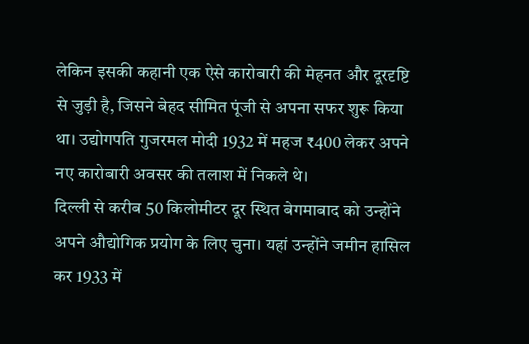लेकिन इसकी कहानी एक ऐसे कारोबारी की मेहनत और दूरदृष्टि से जुड़ी है, जिसने बेहद सीमित पूंजी से अपना सफर शुरू किया था। उद्योगपति गुजरमल मोदी 1932 में महज ₹400 लेकर अपने नए कारोबारी अवसर की तलाश में निकले थे।
दिल्ली से करीब 50 किलोमीटर दूर स्थित बेगमाबाद को उन्होंने अपने औद्योगिक प्रयोग के लिए चुना। यहां उन्होंने जमीन हासिल कर 1933 में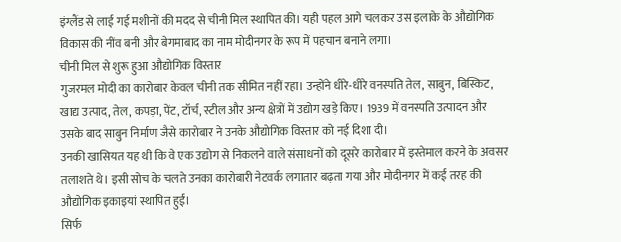इंग्लैंड से लाई गई मशीनों की मदद से चीनी मिल स्थापित की। यही पहल आगे चलकर उस इलाके के औद्योगिक विकास की नींव बनी और बेगमाबाद का नाम मोदीनगर के रूप में पहचान बनाने लगा।
चीनी मिल से शुरू हुआ औद्योगिक विस्तार
गुजरमल मोदी का कारोबार केवल चीनी तक सीमित नहीं रहा। उन्होंने धीरे-धीरे वनस्पति तेल, साबुन, बिस्किट, खाद्य उत्पाद, तेल, कपड़ा, पेंट, टॉर्च, स्टील और अन्य क्षेत्रों में उद्योग खड़े किए। 1939 में वनस्पति उत्पादन और उसके बाद साबुन निर्माण जैसे कारोबार ने उनके औद्योगिक विस्तार को नई दिशा दी।
उनकी खासियत यह थी कि वे एक उद्योग से निकलने वाले संसाधनों को दूसरे कारोबार में इस्तेमाल करने के अवसर तलाशते थे। इसी सोच के चलते उनका कारोबारी नेटवर्क लगातार बढ़ता गया और मोदीनगर में कई तरह की औद्योगिक इकाइयां स्थापित हुईं।
सिर्फ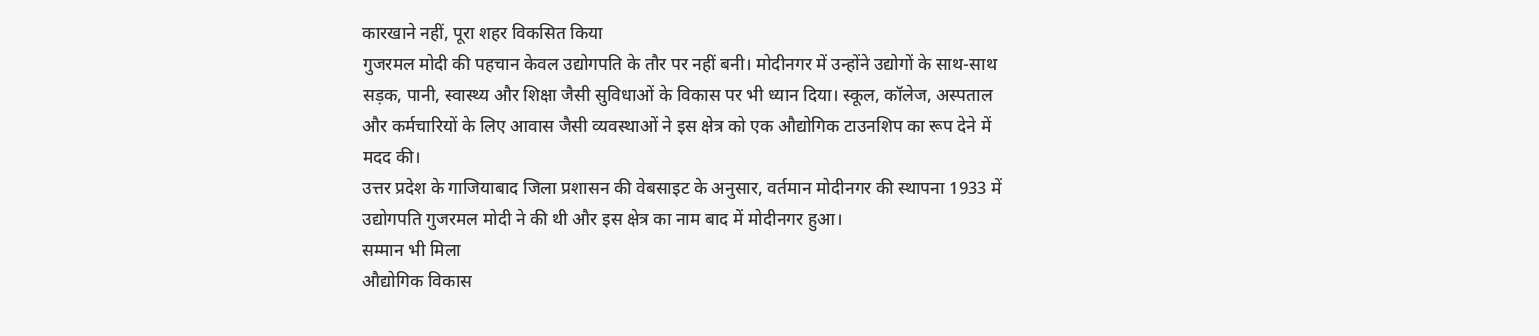कारखाने नहीं, पूरा शहर विकसित किया
गुजरमल मोदी की पहचान केवल उद्योगपति के तौर पर नहीं बनी। मोदीनगर में उन्होंने उद्योगों के साथ-साथ सड़क, पानी, स्वास्थ्य और शिक्षा जैसी सुविधाओं के विकास पर भी ध्यान दिया। स्कूल, कॉलेज, अस्पताल और कर्मचारियों के लिए आवास जैसी व्यवस्थाओं ने इस क्षेत्र को एक औद्योगिक टाउनशिप का रूप देने में मदद की।
उत्तर प्रदेश के गाजियाबाद जिला प्रशासन की वेबसाइट के अनुसार, वर्तमान मोदीनगर की स्थापना 1933 में उद्योगपति गुजरमल मोदी ने की थी और इस क्षेत्र का नाम बाद में मोदीनगर हुआ।
सम्मान भी मिला
औद्योगिक विकास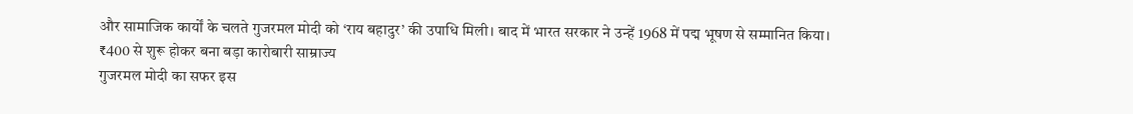और सामाजिक कार्यों के चलते गुजरमल मोदी को ‘राय बहादुर’ की उपाधि मिली। बाद में भारत सरकार ने उन्हें 1968 में पद्म भूषण से सम्मानित किया।
₹400 से शुरू होकर बना बड़ा कारोबारी साम्राज्य
गुजरमल मोदी का सफर इस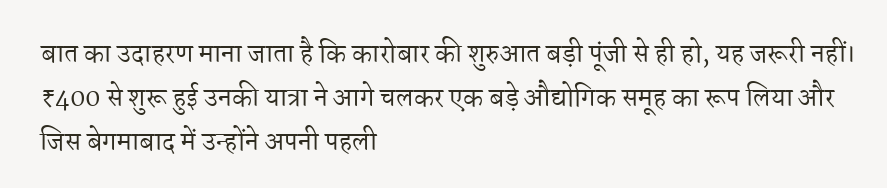बात का उदाहरण माना जाता है कि कारोबार की शुरुआत बड़ी पूंजी से ही हो, यह जरूरी नहीं। ₹400 से शुरू हुई उनकी यात्रा ने आगे चलकर एक बड़े औद्योगिक समूह का रूप लिया और जिस बेगमाबाद में उन्होंने अपनी पहली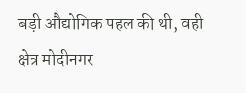बड़ी औद्योगिक पहल की थी, वही क्षेत्र मोदीनगर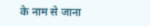के नाम से जाना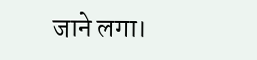जाने लगा।